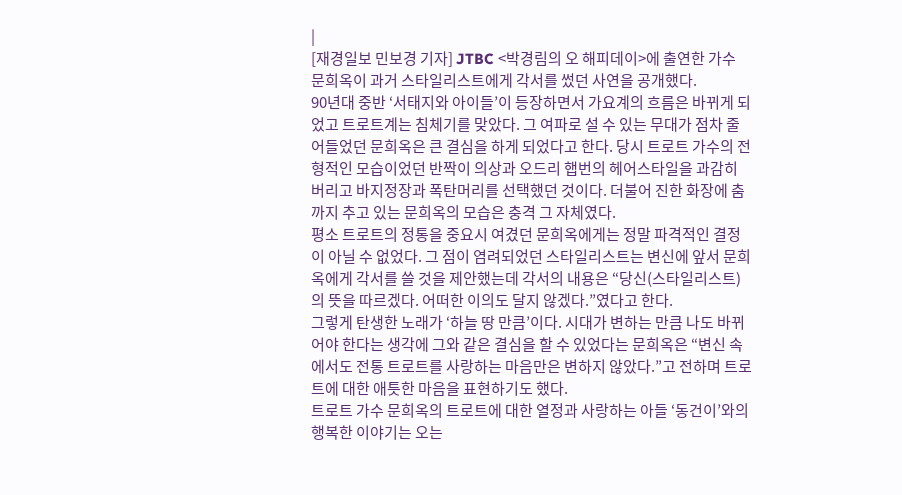|
[재경일보 민보경 기자] JTBC <박경림의 오 해피데이>에 출연한 가수 문희옥이 과거 스타일리스트에게 각서를 썼던 사연을 공개했다.
90년대 중반 ‘서태지와 아이들’이 등장하면서 가요계의 흐름은 바뀌게 되었고 트로트계는 침체기를 맞았다. 그 여파로 설 수 있는 무대가 점차 줄어들었던 문희옥은 큰 결심을 하게 되었다고 한다. 당시 트로트 가수의 전형적인 모습이었던 반짝이 의상과 오드리 햅번의 헤어스타일을 과감히 버리고 바지정장과 폭탄머리를 선택했던 것이다. 더불어 진한 화장에 춤까지 추고 있는 문희옥의 모습은 충격 그 자체였다.
평소 트로트의 정통을 중요시 여겼던 문희옥에게는 정말 파격적인 결정이 아닐 수 없었다. 그 점이 염려되었던 스타일리스트는 변신에 앞서 문희옥에게 각서를 쓸 것을 제안했는데 각서의 내용은 “당신(스타일리스트)의 뜻을 따르겠다. 어떠한 이의도 달지 않겠다.”였다고 한다.
그렇게 탄생한 노래가 ‘하늘 땅 만큼’이다. 시대가 변하는 만큼 나도 바뀌어야 한다는 생각에 그와 같은 결심을 할 수 있었다는 문희옥은 “변신 속에서도 전통 트로트를 사랑하는 마음만은 변하지 않았다.”고 전하며 트로트에 대한 애틋한 마음을 표현하기도 했다.
트로트 가수 문희옥의 트로트에 대한 열정과 사랑하는 아들 ‘동건이’와의 행복한 이야기는 오는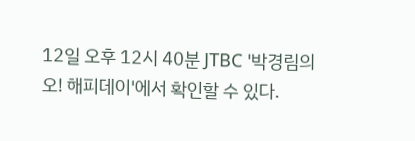12일 오후 12시 40분 JTBC '박경림의 오! 해피데이'에서 확인할 수 있다.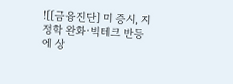![[금융진단] 미 증시, 지정학 완화·빅테크 반등에 상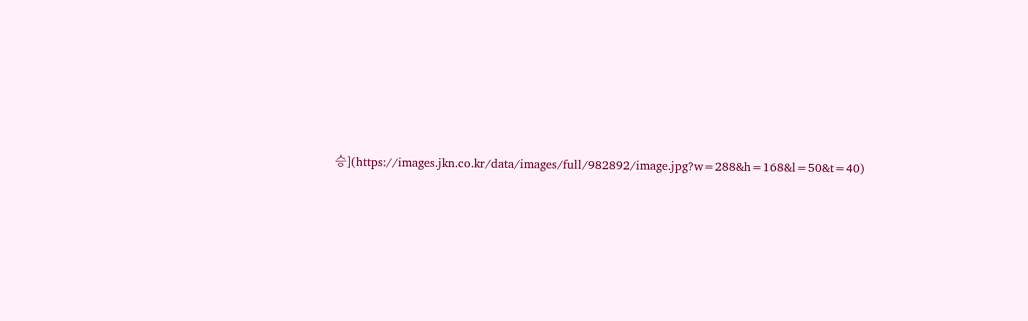승](https://images.jkn.co.kr/data/images/full/982892/image.jpg?w=288&h=168&l=50&t=40)